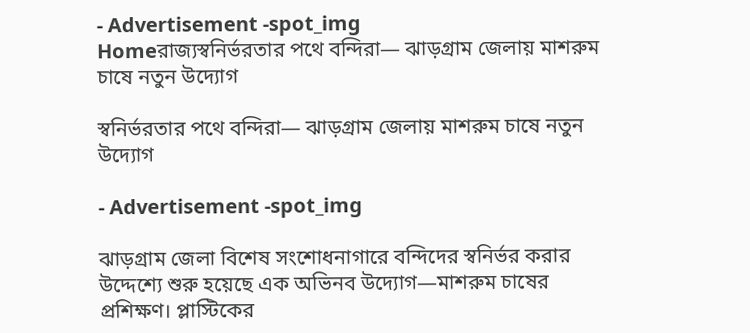- Advertisement -spot_img
Homeরাজ্যস্বনির্ভরতার পথে বন্দিরা— ঝাড়গ্রাম জেলায় মাশরুম চাষে নতুন উদ্যোগ

স্বনির্ভরতার পথে বন্দিরা— ঝাড়গ্রাম জেলায় মাশরুম চাষে নতুন উদ্যোগ

- Advertisement -spot_img

ঝাড়গ্রাম জেলা বিশেষ সংশোধনাগারে বন্দিদের স্বনির্ভর করার উদ্দেশ্যে শুরু হয়েছে এক অভিনব উদ্যোগ—মাশরুম চাষের প্রশিক্ষণ। প্লাস্টিকের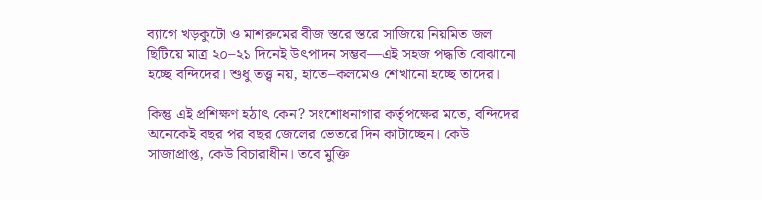ব্যাগে খড়কুটো ও মাশরুমের বীজ স্তরে স্তরে সাজিয়ে নিয়মিত জল ছিটিয়ে মাত্র ২০–২১ দিনেই উৎপাদন সম্ভব—এই সহজ পদ্ধতি বোঝানো হচ্ছে বন্দিদের। শুধু তত্ত্ব নয়, হাতে–কলমেও শেখানো হচ্ছে তাদের।

কিন্তু এই প্রশিক্ষণ হঠাৎ কেন? সংশোধনাগার কর্তৃপক্ষের মতে, বন্দিদের অনেকেই বছর পর বছর জেলের ভেতরে দিন কাটাচ্ছেন। কেউ সাজাপ্রাপ্ত, কেউ বিচারাধীন। তবে মুক্তি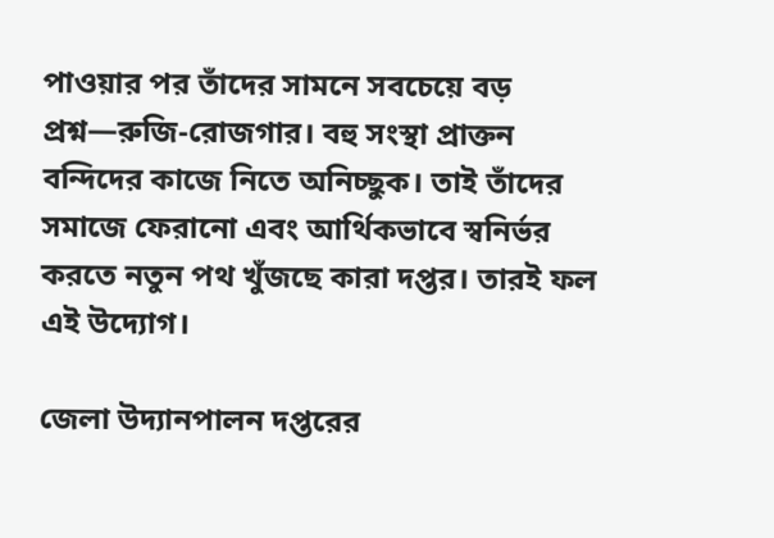পাওয়ার পর তাঁদের সামনে সবচেয়ে বড় প্রশ্ন—রুজি-রোজগার। বহু সংস্থা প্রাক্তন বন্দিদের কাজে নিতে অনিচ্ছুক। তাই তাঁদের সমাজে ফেরানো এবং আর্থিকভাবে স্বনির্ভর করতে নতুন পথ খুঁজছে কারা দপ্তর। তারই ফল এই উদ্যোগ।

জেলা উদ্যানপালন দপ্তরের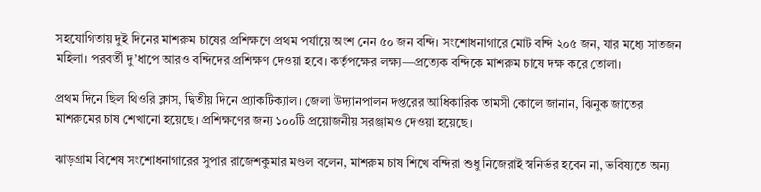সহযোগিতায় দুই দিনের মাশরুম চাষের প্রশিক্ষণে প্রথম পর্যায়ে অংশ নেন ৫০ জন বন্দি। সংশোধনাগারে মোট বন্দি ২০৫ জন, যার মধ্যে সাতজন মহিলা। পরবর্তী দু’ধাপে আরও বন্দিদের প্রশিক্ষণ দেওয়া হবে। কর্তৃপক্ষের লক্ষ্য—প্রত্যেক বন্দিকে মাশরুম চাষে দক্ষ করে তোলা।

প্রথম দিনে ছিল থিওরি ক্লাস, দ্বিতীয় দিনে প্র্যাকটিক্যাল। জেলা উদ্যানপালন দপ্তরের আধিকারিক তামসী কোলে জানান, ঝিনুক জাতের মাশরুমের চাষ শেখানো হয়েছে। প্রশিক্ষণের জন্য ১০০টি প্রয়োজনীয় সরঞ্জামও দেওয়া হয়েছে।

ঝাড়গ্রাম বিশেষ সংশোধনাগারের সুপার রাজেশকুমার মণ্ডল বলেন, মাশরুম চাষ শিখে বন্দিরা শুধু নিজেরাই স্বনির্ভর হবেন না, ভবিষ্যতে অন্য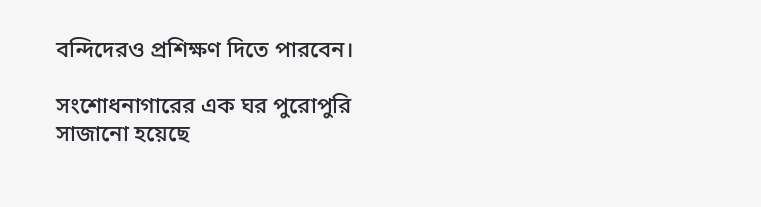বন্দিদেরও প্রশিক্ষণ দিতে পারবেন।

সংশোধনাগারের এক ঘর পুরোপুরি সাজানো হয়েছে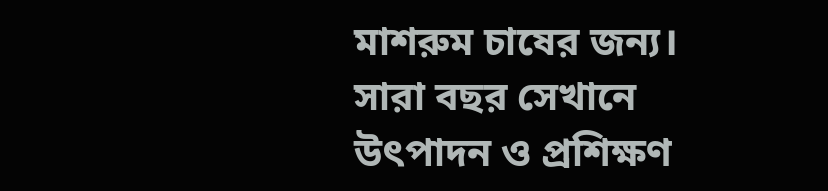মাশরুম চাষের জন্য। সারা বছর সেখানে উৎপাদন ও প্রশিক্ষণ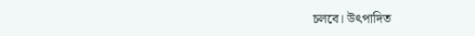চলবে। উৎপাদিত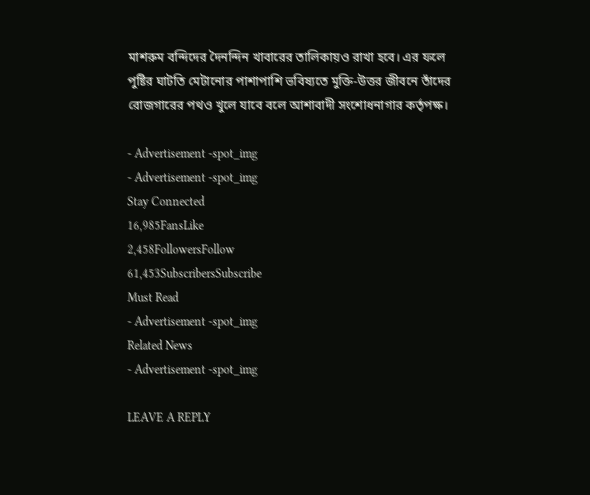মাশরুম বন্দিদের দৈনন্দিন খাবারের তালিকায়ও রাখা হবে। এর ফলে পুষ্টির ঘাটতি মেটানোর পাশাপাশি ভবিষ্যতে মুক্তি-উত্তর জীবনে তাঁদের রোজগারের পথও খুলে যাবে বলে আশাবাদী সংশোধনাগার কর্তৃপক্ষ।

- Advertisement -spot_img
- Advertisement -spot_img
Stay Connected
16,985FansLike
2,458FollowersFollow
61,453SubscribersSubscribe
Must Read
- Advertisement -spot_img
Related News
- Advertisement -spot_img

LEAVE A REPLY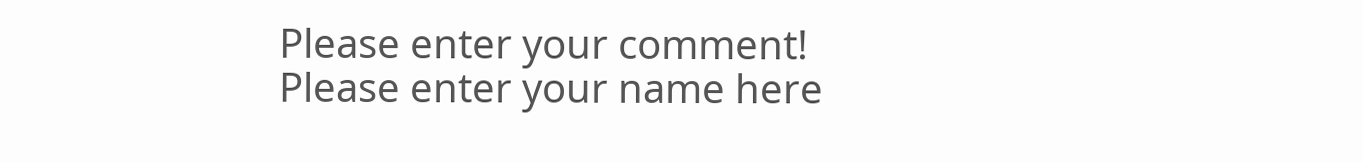Please enter your comment!
Please enter your name here